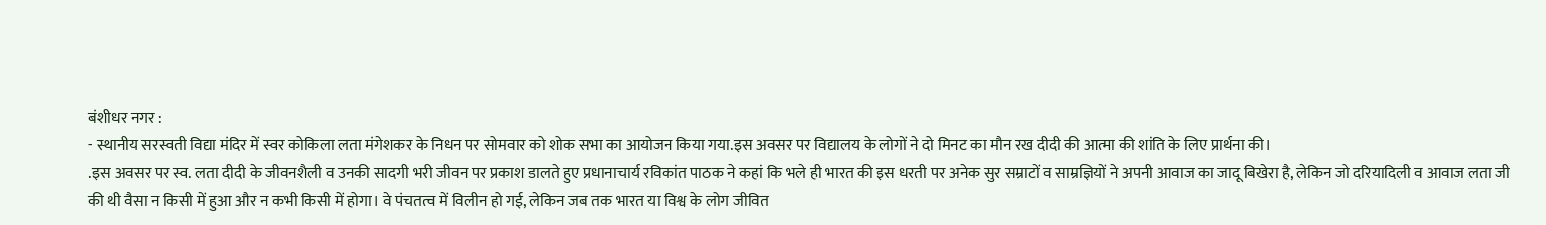बंशीधर नगर :
- स्थानीय सरस्वती विद्या मंदिर में स्वर कोकिला लता मंगेशकर के निधन पर सोमवार को शोक सभा का आयोजन किया गया.इस अवसर पर विद्यालय के लोगों ने दो मिनट का मौन रख दीदी की आत्मा की शांति के लिए प्रार्थना की।
.इस अवसर पर स्व. लता दीदी के जीवनशैली व उनकी सादगी भरी जीवन पर प्रकाश डालते हुए प्रधानाचार्य रविकांत पाठक ने कहां कि भले ही भारत की इस धरती पर अनेक सुर सम्राटों व साम्रज्ञियों ने अपनी आवाज का जादू बिखेरा है, लेकिन जो दरियादिली व आवाज लता जी की थी वैसा न किसी में हुआ और न कभी किसी में होगा। वे पंचतत्व में विलीन हो गई, लेकिन जब तक भारत या विश्व के लोग जीवित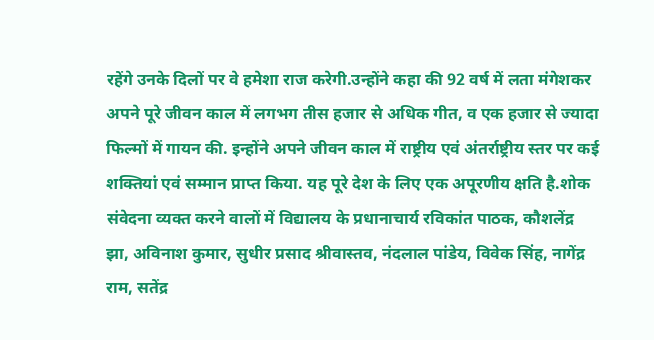रहेंगे उनके दिलों पर वे हमेशा राज करेगी.उन्होंने कहा की 92 वर्ष में लता मंगेशकर अपने पूरे जीवन काल में लगभग तीस हजार से अधिक गीत, व एक हजार से ज्यादा फिल्मों में गायन की. इन्होंने अपने जीवन काल में राष्ट्रीय एवं अंतर्राष्ट्रीय स्तर पर कई शक्तियां एवं सम्मान प्राप्त किया. यह पूरे देश के लिए एक अपूरणीय क्षति है.शोक संवेदना व्यक्त करने वालों में विद्यालय के प्रधानाचार्य रविकांत पाठक, कौशलेंद्र झा, अविनाश कुमार, सुधीर प्रसाद श्रीवास्तव, नंदलाल पांडेय, विवेक सिंह, नागेंद्र राम, सतेंद्र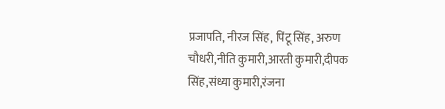प्रजापति, नीरज सिंह, पिंटू सिंह, अरुण चौधरी,नीति कुमारी,आरती कुमारी,दीपक सिंह,संध्या कुमारी,रंजना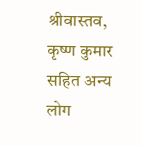श्रीवास्तव, कृष्ण कुमार सहित अन्य लोग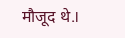मौजूद थे.।